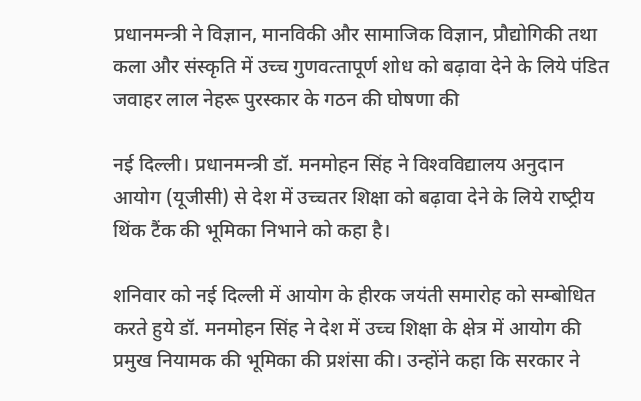प्रधानमन्त्री ने विज्ञान, मानविकी और सामाजिक विज्ञान, प्रौद्योगिकी तथा कला और संस्‍कृति में उच्‍च गुणवत्‍तापूर्ण शोध को बढ़ावा देने के लिये पंडित जवाहर लाल नेहरू पुरस्‍कार के गठन की घो‍षणा की

नई दिल्ली। प्रधानमन्त्री डॉ. मनमोहन सिंह ने विश्‍वविद्यालय अनुदान आयोग (यूजीसी) से देश में उच्‍चतर शिक्षा को बढ़ावा देने के लिये राष्‍ट्रीय थिंक टैंक की भूमिका निभाने को कहा है।

शनिवार को नई दिल्‍ली में आयोग के हीरक जयंती समारोह को सम्बोधित करते हुये डॉ. मनमोहन सिंह ने देश में उच्‍च शिक्षा के क्षेत्र में आयोग की प्रमुख नियामक की भू‍मिका की प्रशंसा की। उन्‍होंने कहा कि सरकार ने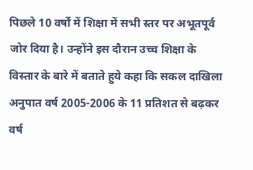पिछले 10 वर्षों में शिक्षा में सभी स्‍तर पर अभूत‍पूर्व जोर दिया है। उन्‍होंने इस दौरान उच्‍च शिक्षा के विस्‍तार के बारे में बताते हुये कहा कि सकल दाखिला अनुपात वर्ष 2005-2006 के 11 प्रतिशत से बढ़कर वर्ष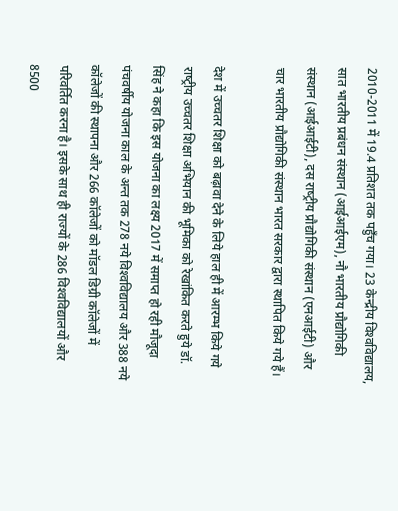2010-2011 में 19.4 प्रतिशत तक पहुँच गया। 23 केन्द्रीय विश्‍वविद्यालय, सात भारतीय प्रबंधन संस्‍थान (आईआईएम), नौ भारतीय प्रौद्योगिकी संस्‍थान (आईआईटी), दस राष्‍ट्रीय प्रौद्योगिकी संस्‍थान (एनआईटी) और चार भारतीय प्रौद्योगिकी संस्‍थान भारत सरकार द्वारा स्‍थापित किये गये हैं।

देश में उच्‍चतर शिक्षा को बढ़ावा देने के लिये हाल ही में आरम्भ किये गये राष्‍ट्रीय उच्‍चतर शिक्षा अभियान की भूमिका को रेखांकित करते हुये डॉ. सिंह ने कहा कि इस योजना का लक्ष्‍य 2017 में समाप्‍त हो रही मौजूदा पंचवर्षीय योजना काल के अन्त तक 278 नये विश्‍वविद्यालय और 388 नये कॉलेजों की स्‍थापना और 266 कॉलेजों को मॉडल डिग्री कॉलेजों में परिवर्तित करना है। इसके साथ ही राज्‍यों के 286 विश्‍वविद्यालयों और 8500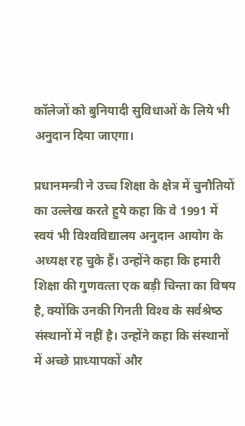कॉलेजों को बुनियादी सुविधाओं के लिये भी अनुदान दिया जाएगा।

प्रधानमन्त्री ने उच्‍च शिक्षा के क्षेत्र में चुनौतियों का उल्‍लेख करते हुये कहा कि वे 1991 में स्‍वयं भी विश्‍वविद्यालय अनुदान आयोग के अध्‍यक्ष रह चुके हैं। उन्‍होंने कहा कि हमारी शिक्षा की गुणवत्‍ता एक बड़ी चिन्ता का विषय है, क्‍योंकि उनकी गिनती विश्‍व के सर्वश्रेष्‍ठ संस्‍थानों में नहीं है। उन्‍होंने कहा कि संस्‍थानों में अच्‍छे प्राध्‍यापकों और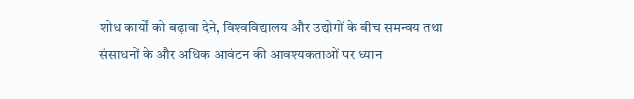शोध कार्यों को बढ़ावा देने, विश्‍वविद्यालय और उद्योगों के बीच समन्‍वय तथा संसाधनों के और अधिक आवंटन की आवश्‍यकताओं पर ध्‍यान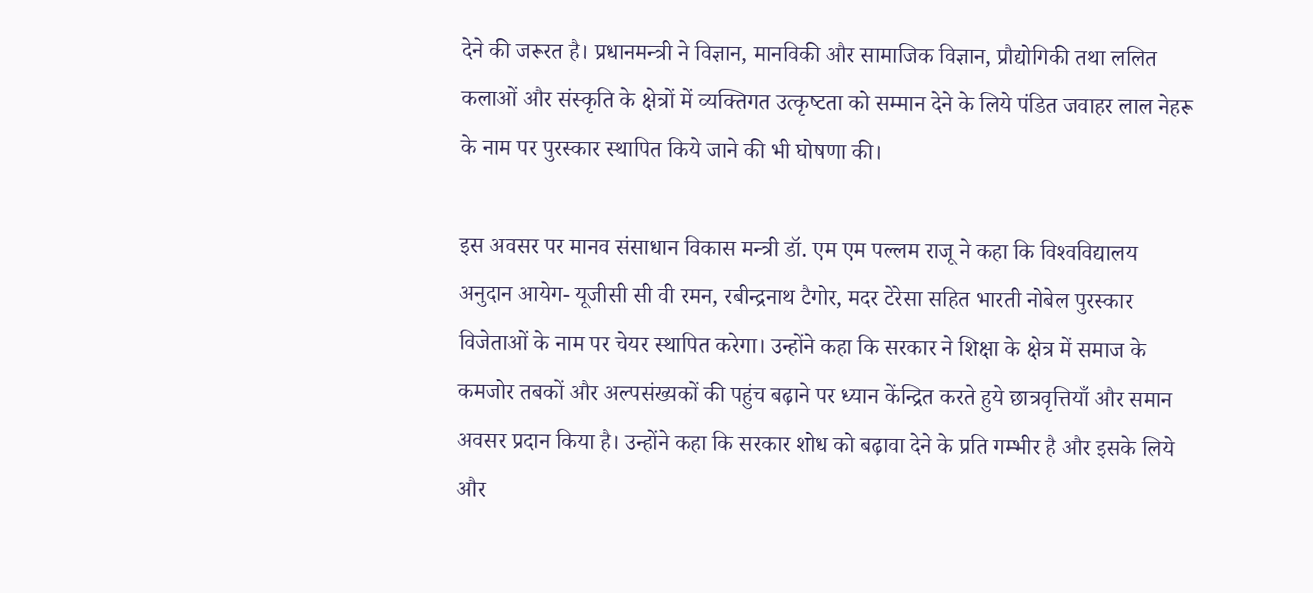देने की जरूरत है। प्रधानमन्त्री ने विज्ञान, मानविकी और सामाजिक विज्ञान, प्रौद्योगिकी तथा ललित कलाओं और संस्‍कृति के क्षेत्रों में व्‍यक्तिगत उत्‍कृष्‍टता को सम्‍मान देने के लिये पंडित जवाहर लाल नेहरू के नाम पर पुरस्‍कार स्‍थापित किये जाने की भी घोषणा की।

इस अवसर पर मानव संसाधान विकास मन्त्री डॉ. एम एम पल्‍लम राजू ने कहा कि विश्‍वविद्यालय अनुदान आयेग- यूजीसी सी वी रमन, रबीन्‍द्रनाथ टैगोर, मदर टेरेसा सहित भारती नोबेल पुरस्‍कार विजेताओं के नाम पर चेयर स्‍थापित करेगा। उन्‍होंने कहा कि सरकार ने शिक्षा के क्षेत्र में समाज के कमजोर तबकों और अल्‍पसंख्‍यकों की पहुंच बढ़ाने पर ध्‍यान केंन्द्रित करते हुये छात्रवृत्तियाँ और समान अवसर प्रदान किया है। उन्‍होंने कहा कि सरकार शोध को बढ़ावा देने के प्रति गम्भीर है और इसके लिये और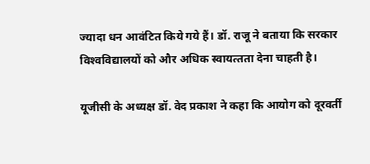ज्‍यादा धन आवंटित किये गये हैं। डॉ. राजू ने बताया कि सरकार विश्‍वविद्यालयों को और अधिक स्‍वायत्‍तता देना चाहती है।

यूजीसी के अध्‍यक्ष डॉ. वेद प्रकाश ने कहा कि आयोग को दूरवर्ती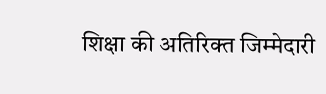शिक्षा की अतिरिक्‍त जिम्‍मेदारी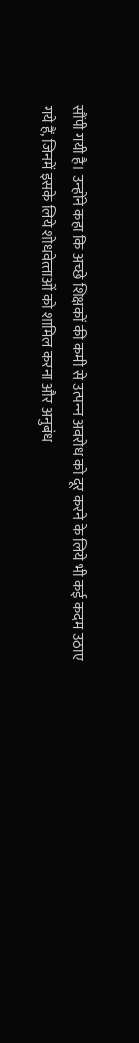सौंपी गयी है। उन्‍होंने कहा कि अच्‍छे शिक्षकों की कमी से उत्‍पन्‍न अवरोध को दूर करने के लिये भी कई कदम उठाए गये हैं, जिनमें इसके लिये शोधवेत्‍ताओं को शामिल करना और अनुबंध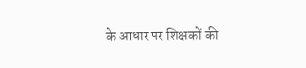के आधार पर शिक्षकों की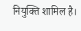नियुक्ति शामिल है।